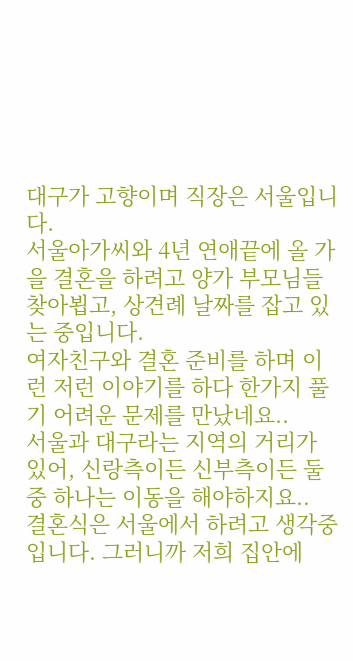대구가 고향이며 직장은 서울입니다.
서울아가씨와 4년 연애끝에 올 가을 결혼을 하려고 양가 부모님들 찾아뵙고, 상견례 날짜를 잡고 있는 중입니다.
여자친구와 결혼 준비를 하며 이런 저런 이야기를 하다 한가지 풀기 어려운 문제를 만났네요..
서울과 대구라는 지역의 거리가 있어, 신랑측이든 신부측이든 둘 중 하나는 이동을 해야하지요..
결혼식은 서울에서 하려고 생각중입니다. 그러니까 저희 집안에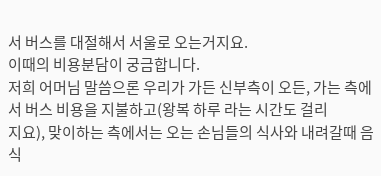서 버스를 대절해서 서울로 오는거지요.
이때의 비용분담이 궁금합니다.
저희 어머님 말씀으론 우리가 가든 신부측이 오든, 가는 측에서 버스 비용을 지불하고(왕복 하루 라는 시간도 걸리
지요), 맞이하는 측에서는 오는 손님들의 식사와 내려갈때 음식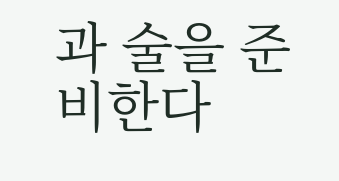과 술을 준비한다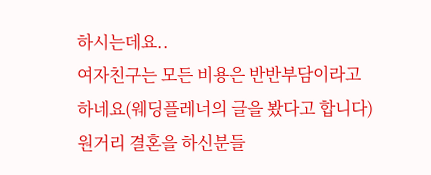하시는데요..
여자친구는 모든 비용은 반반부담이라고 하네요(웨딩플레너의 글을 봤다고 합니다)
원거리 결혼을 하신분들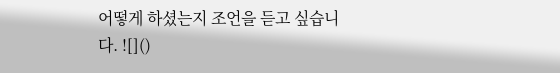어떻게 하셨는지 조언을 듣고 싶습니다. ![]()